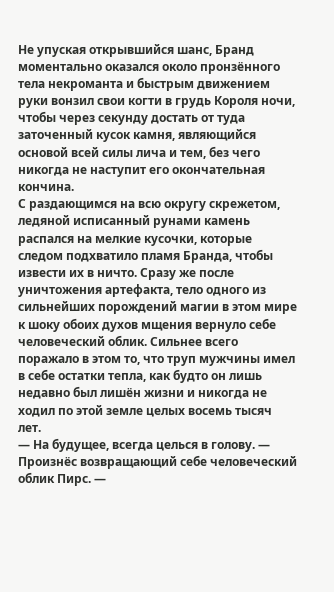Не упуская открывшийся шанс, Бранд моментально оказался около пронзённого тела некроманта и быстрым движением руки вонзил свои когти в грудь Короля ночи, чтобы через секунду достать от туда заточенный кусок камня, являющийся основой всей силы лича и тем, без чего никогда не наступит его окончательная кончина.
С раздающимся на всю округу скрежетом, ледяной исписанный рунами камень распался на мелкие кусочки, которые следом подхватило пламя Бранда, чтобы извести их в ничто. Сразу же после уничтожения артефакта, тело одного из сильнейших порождений магии в этом мире к шоку обоих духов мщения вернуло себе человеческий облик. Сильнее всего поражало в этом то, что труп мужчины имел в себе остатки тепла, как будто он лишь недавно был лишён жизни и никогда не ходил по этой земле целых восемь тысяч лет.
— На будущее, всегда целься в голову. — Произнёс возвращающий себе человеческий облик Пирс. —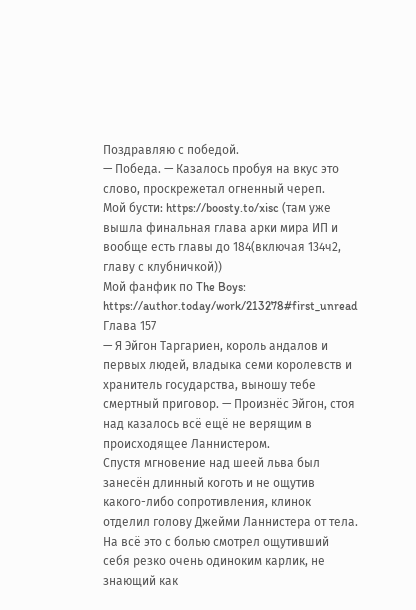Поздравляю с победой.
— Победа. — Казалось пробуя на вкус это слово, проскрежетал огненный череп.
Мой бусти: https://boosty.to/xisc (там уже вышла финальная глава арки мира ИП и вообще есть главы до 184(включая 134ч2, главу с клубничкой))
Мой фанфик по The Boys: https://author.today/work/213278#first_unread
Глава 157
— Я Эйгон Таргариен, король андалов и первых людей, владыка семи королевств и хранитель государства, выношу тебе смертный приговор. — Произнёс Эйгон, стоя над казалось всё ещё не верящим в происходящее Ланнистером.
Спустя мгновение над шеей льва был занесён длинный коготь и не ощутив какого-либо сопротивления, клинок отделил голову Джейми Ланнистера от тела.
На всё это с болью смотрел ощутивший себя резко очень одиноким карлик, не знающий как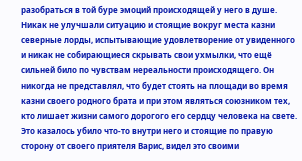разобраться в той буре эмоций происходящей у него в душе. Никак не улучшали ситуацию и стоящие вокруг места казни северные лорды, испытывающие удовлетворение от увиденного и никак не собирающиеся скрывать свои ухмылки, что ещё сильней било по чувствам нереальности происходящего. Он никогда не представлял, что будет стоять на площади во время казни своего родного брата и при этом являться союзником тех, кто лишает жизни самого дорогого его сердцу человека на свете. Это казалось убило что-то внутри него и стоящие по правую сторону от своего приятеля Варис, видел это своими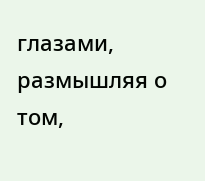глазами, размышляя о том,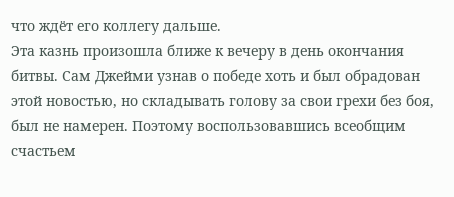что ждёт его коллегу дальше.
Эта казнь произошла ближе к вечеру в день окончания битвы. Сам Джейми узнав о победе хоть и был обрадован этой новостью, но складывать голову за свои грехи без боя, был не намерен. Поэтому воспользовавшись всеобщим счастьем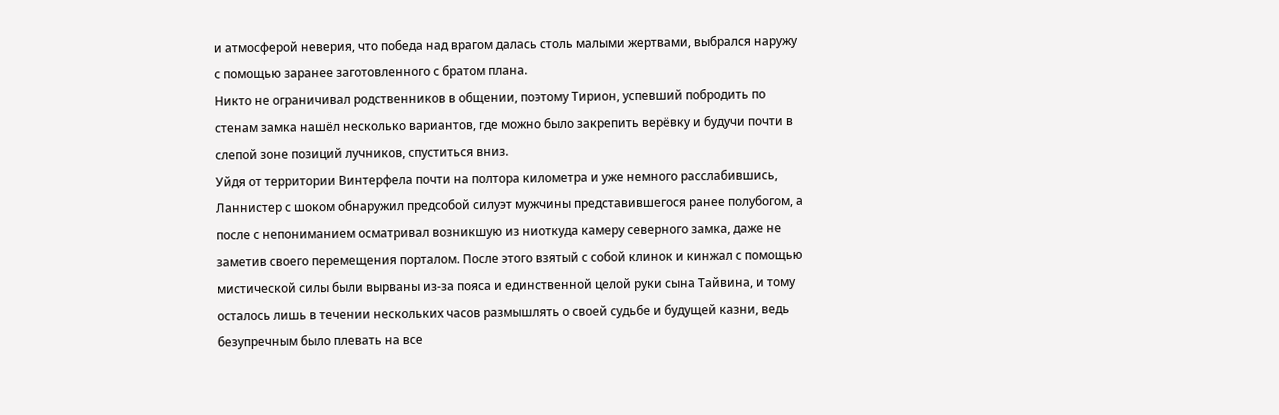и атмосферой неверия, что победа над врагом далась столь малыми жертвами, выбрался наружу с помощью заранее заготовленного с братом плана.
Никто не ограничивал родственников в общении, поэтому Тирион, успевший побродить по стенам замка нашёл несколько вариантов, где можно было закрепить верёвку и будучи почти в слепой зоне позиций лучников, спуститься вниз.
Уйдя от территории Винтерфела почти на полтора километра и уже немного расслабившись, Ланнистер с шоком обнаружил предсобой силуэт мужчины представившегося ранее полубогом, а после с непониманием осматривал возникшую из ниоткуда камеру северного замка, даже не заметив своего перемещения порталом. После этого взятый с собой клинок и кинжал с помощью мистической силы были вырваны из-за пояса и единственной целой руки сына Тайвина, и тому осталось лишь в течении нескольких часов размышлять о своей судьбе и будущей казни, ведь безупречным было плевать на все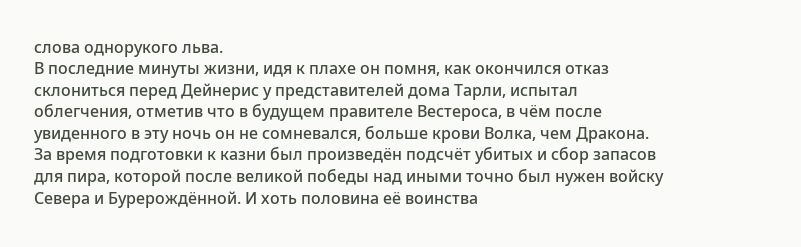слова однорукого льва.
В последние минуты жизни, идя к плахе он помня, как окончился отказ склониться перед Дейнерис у представителей дома Тарли, испытал облегчения, отметив что в будущем правителе Вестероса, в чём после увиденного в эту ночь он не сомневался, больше крови Волка, чем Дракона.
За время подготовки к казни был произведён подсчёт убитых и сбор запасов для пира, которой после великой победы над иными точно был нужен войску Севера и Бурерождённой. И хоть половина её воинства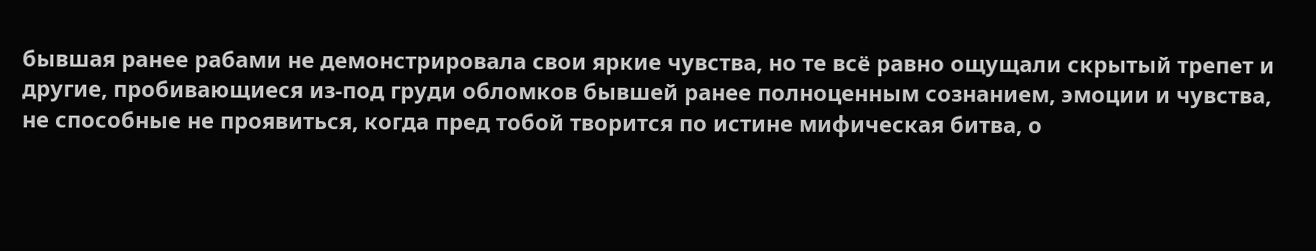бывшая ранее рабами не демонстрировала свои яркие чувства, но те всё равно ощущали скрытый трепет и другие, пробивающиеся из-под груди обломков бывшей ранее полноценным сознанием, эмоции и чувства, не способные не проявиться, когда пред тобой творится по истине мифическая битва, о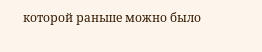которой раньше можно было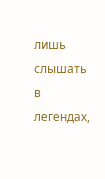лишь слышать в легендах,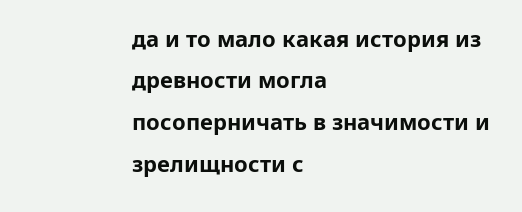да и то мало какая история из древности могла посоперничать в значимости и зрелищности с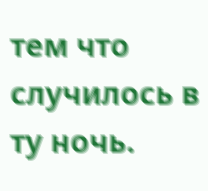тем что случилось в ту ночь.